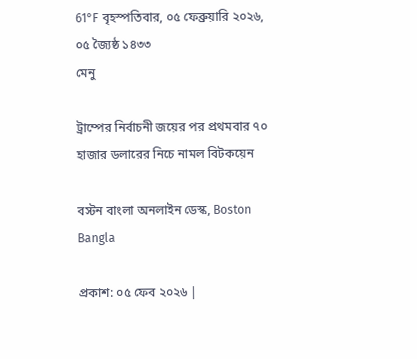61°F বৃহস্পতিবার, ০৫ ফেব্রুয়ারি ২০২৬, ০৫ জ্যৈষ্ঠ ১৪৩৩
মেনু

ট্রাম্পের নির্বাচনী জয়ের পর প্রথমবার ৭০ হাজার ডলারের নিচে নামল বিটকয়েন

বস্টন বাংলা অনলাইন ডেস্ক, Boston Bangla

প্রকাশ: ০৫ ফেব ২০২৬ |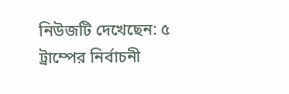নিউজটি দেখেছেন: ৫
ট্রাম্পের নির্বাচনী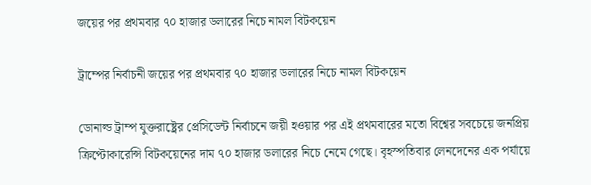জয়ের পর প্রথমবার ৭০ হাজার ডলারের নিচে নামল বিটকয়েন

ট্রাম্পের নির্বাচনী জয়ের পর প্রথমবার ৭০ হাজার ডলারের নিচে নামল বিটকয়েন

ডোনাল্ড ট্রাম্প যুক্তরাষ্ট্রের প্রেসিডেন্ট নির্বাচনে জয়ী হওয়ার পর এই প্রথমবারের মতো বিশ্বের সবচেয়ে জনপ্রিয় ক্রিপ্টোকারেন্সি বিটকয়েনের দাম ৭০ হাজার ডলারের নিচে নেমে গেছে। বৃহস্পতিবার লেনদেনের এক পর্যায়ে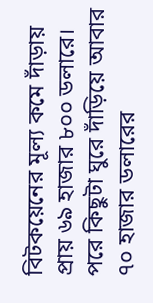বিটকয়েনের মূল্য কমে দাঁড়ায় প্রায় ৬৯ হাজার ৮০০ ডলারে। পরে কিছুটা ঘুরে দাঁড়িয়ে আবার ৭০ হাজার ডলারের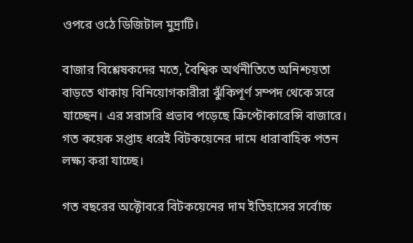ওপরে ওঠে ডিজিটাল মুদ্রাটি।

বাজার বিশ্লেষকদের মতে, বৈশ্বিক অর্থনীতিতে অনিশ্চয়তা বাড়তে থাকায় বিনিয়োগকারীরা ঝুঁকিপূর্ণ সম্পদ থেকে সরে যাচ্ছেন। এর সরাসরি প্রভাব পড়েছে ক্রিপ্টোকারেন্সি বাজারে। গত কয়েক সপ্তাহ ধরেই বিটকয়েনের দামে ধারাবাহিক পতন লক্ষ্য করা যাচ্ছে।

গত বছরের অক্টোবরে বিটকয়েনের দাম ইতিহাসের সর্বোচ্চ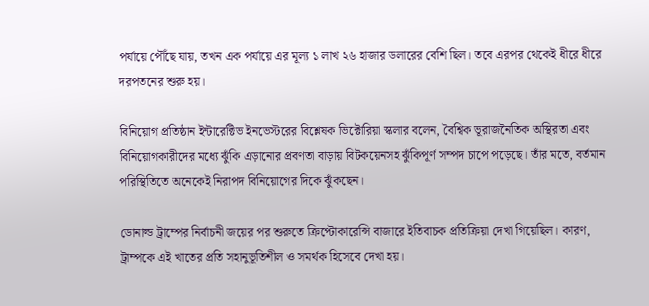পর্যায়ে পৌঁছে যায়, তখন এক পর্যায়ে এর মূল্য ১ লাখ ২৬ হাজার ডলারের বেশি ছিল। তবে এরপর থেকেই ধীরে ধীরে দরপতনের শুরু হয়।

বিনিয়োগ প্রতিষ্ঠান ইন্টারেক্টিভ ইনভেস্টরের বিশ্লেষক ভিক্টোরিয়া স্কলার বলেন, বৈশ্বিক ভূরাজনৈতিক অস্থিরতা এবং বিনিয়োগকারীদের মধ্যে ঝুঁকি এড়ানোর প্রবণতা বাড়ায় বিটকয়েনসহ ঝুঁকিপূর্ণ সম্পদ চাপে পড়েছে। তাঁর মতে, বর্তমান পরিস্থিতিতে অনেকেই নিরাপদ বিনিয়োগের দিকে ঝুঁকছেন।

ডোনাল্ড ট্রাম্পের নির্বাচনী জয়ের পর শুরুতে ক্রিপ্টোকারেন্সি বাজারে ইতিবাচক প্রতিক্রিয়া দেখা গিয়েছিল। কারণ, ট্রাম্পকে এই খাতের প্রতি সহানুভূতিশীল ও সমর্থক হিসেবে দেখা হয়।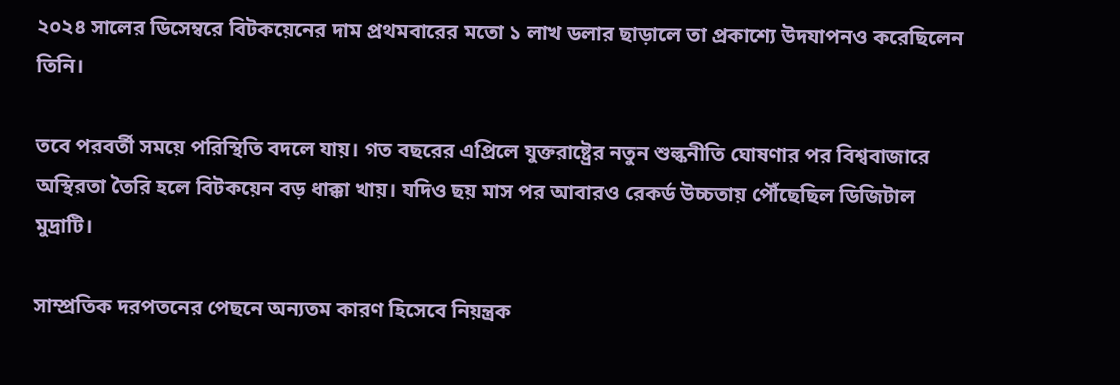২০২৪ সালের ডিসেম্বরে বিটকয়েনের দাম প্রথমবারের মতো ১ লাখ ডলার ছাড়ালে তা প্রকাশ্যে উদযাপনও করেছিলেন তিনি।

তবে পরবর্তী সময়ে পরিস্থিতি বদলে যায়। গত বছরের এপ্রিলে যুক্তরাষ্ট্রের নতুন শুল্কনীতি ঘোষণার পর বিশ্ববাজারে অস্থিরতা তৈরি হলে বিটকয়েন বড় ধাক্কা খায়। যদিও ছয় মাস পর আবারও রেকর্ড উচ্চতায় পৌঁছেছিল ডিজিটাল মুদ্রাটি।

সাম্প্রতিক দরপতনের পেছনে অন্যতম কারণ হিসেবে নিয়ন্ত্রক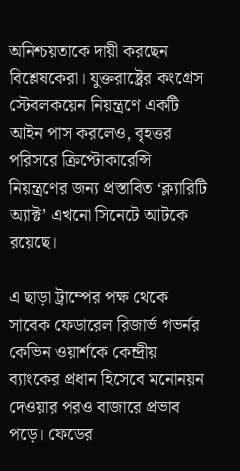অনিশ্চয়তাকে দায়ী করছেন বিশ্লেষকেরা। যুক্তরাষ্ট্রের কংগ্রেস স্টেবলকয়েন নিয়ন্ত্রণে একটি আইন পাস করলেও, বৃহত্তর পরিসরে ক্রিপ্টোকারেন্সি নিয়ন্ত্রণের জন্য প্রস্তাবিত ‘ক্ল্যারিটি অ্যাক্ট’ এখনো সিনেটে আটকে রয়েছে।

এ ছাড়া ট্রাম্পের পক্ষ থেকে সাবেক ফেডারেল রিজার্ভ গভর্নর কেভিন ওয়ার্শকে কেন্দ্রীয় ব্যাংকের প্রধান হিসেবে মনোনয়ন দেওয়ার পরও বাজারে প্রভাব পড়ে। ফেডের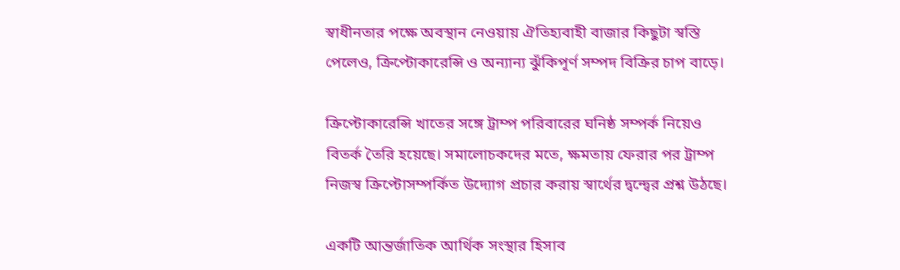স্বাধীনতার পক্ষে অবস্থান নেওয়ায় ঐতিহ্যবাহী বাজার কিছুটা স্বস্তি পেলেও, ক্রিপ্টোকারেন্সি ও অন্যান্য ঝুঁকিপূর্ণ সম্পদ বিক্রির চাপ বাড়ে।

ক্রিপ্টোকারেন্সি খাতের সঙ্গে ট্রাম্প পরিবারের ঘনিষ্ঠ সম্পর্ক নিয়েও বিতর্ক তৈরি হয়েছে। সমালোচকদের মতে, ক্ষমতায় ফেরার পর ট্রাম্প নিজস্ব ক্রিপ্টোসম্পর্কিত উদ্যোগ প্রচার করায় স্বার্থের দ্বন্দ্বের প্রশ্ন উঠছে।

একটি আন্তর্জাতিক আর্থিক সংস্থার হিসাব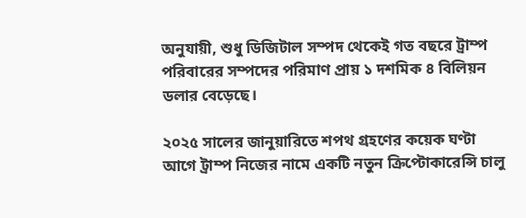অনুযায়ী, শুধু ডিজিটাল সম্পদ থেকেই গত বছরে ট্রাম্প পরিবারের সম্পদের পরিমাণ প্রায় ১ দশমিক ৪ বিলিয়ন ডলার বেড়েছে।

২০২৫ সালের জানুয়ারিতে শপথ গ্রহণের কয়েক ঘণ্টা আগে ট্রাম্প নিজের নামে একটি নতুন ক্রিপ্টোকারেন্সি চালু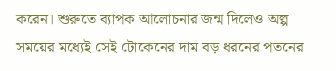করেন। শুরুতে ব্যাপক আলোচনার জন্ম দিলেও অল্প সময়ের মধ্যেই সেই টোকেনের দাম বড় ধরনের পতনের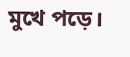মুখে পড়ে।